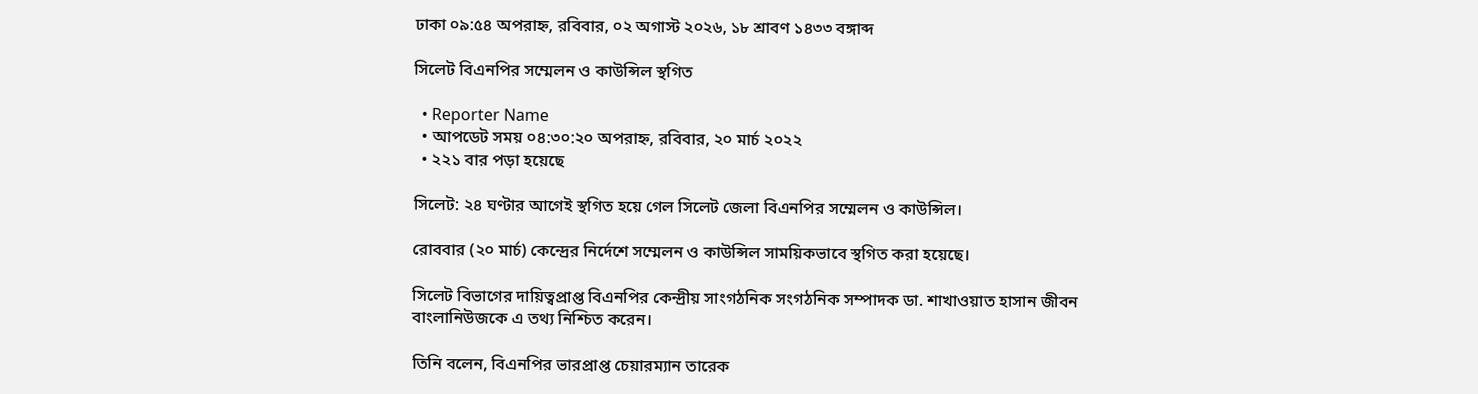ঢাকা ০৯:৫৪ অপরাহ্ন, রবিবার, ০২ অগাস্ট ২০২৬, ১৮ শ্রাবণ ১৪৩৩ বঙ্গাব্দ

সিলেট বিএনপির সম্মেলন ও কাউন্সিল স্থগিত

  • Reporter Name
  • আপডেট সময় ০৪:৩০:২০ অপরাহ্ন, রবিবার, ২০ মার্চ ২০২২
  • ২২১ বার পড়া হয়েছে

সিলেট: ২৪ ঘণ্টার আগেই স্থগিত হয়ে গেল সিলেট জেলা বিএনপির সম্মেলন ও কাউন্সিল।

রোববার (২০ মার্চ) কেন্দ্রের নির্দেশে সম্মেলন ও কাউন্সিল সাময়িকভাবে স্থগিত করা হয়েছে।

সিলেট বিভাগের দায়িত্বপ্রাপ্ত বিএনপির কেন্দ্রীয় সাংগঠনিক সংগঠনিক সম্পাদক ডা. শাখাওয়াত হাসান জীবন বাংলানিউজকে এ তথ্য নিশ্চিত করেন।

তিনি বলেন, বিএনপির ভারপ্রাপ্ত চেয়ারম্যান তারেক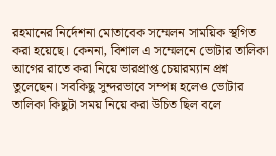রহমানের নির্দেশনা মোতাবেক সম্মেলন সাময়িক স্থগিত করা হয়েছে। কেননা, বিশাল এ সম্মেলনে ভোটার তালিকা আগের রাতে করা নিয়ে ভারপ্রাপ্ত চেয়ারম্যান প্রশ্ন তুলেছেন। সবকিছু সুন্দরভাবে সম্পন্ন হলেও ভোটার তালিকা কিছুটা সময় নিয়ে করা উচিত ছিল বলে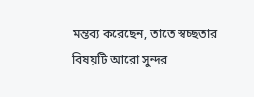মন্তব্য করেছেন, তাতে স্বচ্ছতার বিষয়টি আরো সুন্দর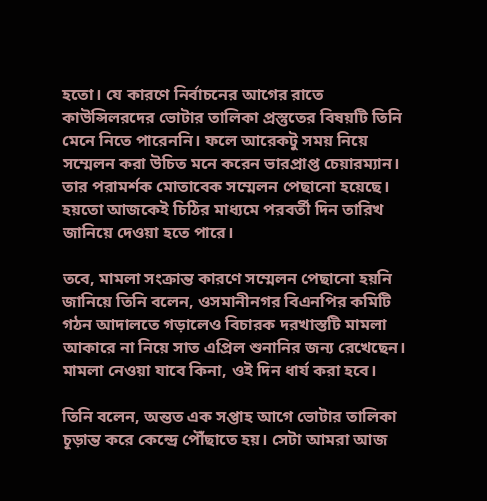হতো। যে কারণে নির্বাচনের আগের রাতে কাউন্সিলরদের ভোটার তালিকা প্রস্তুতের বিষয়টি তিনি মেনে নিতে পারেননি। ফলে আরেকটু সময় নিয়ে সম্মেলন করা উচিত মনে করেন ভারপ্রাপ্ত চেয়ারম্যান। তার পরামর্শক মোতাবেক সম্মেলন পেছানো হয়েছে। হয়তো আজকেই চিঠির মাধ্যমে পরবর্তী দিন তারিখ জানিয়ে দেওয়া হতে পারে।

তবে, মামলা সংক্রান্ত কারণে সম্মেলন পেছানো হয়নি জানিয়ে তিনি বলেন, ওসমানীনগর বিএনপির কমিটি গঠন আদালতে গড়ালেও বিচারক দরখাস্তটি মামলা আকারে না নিয়ে সাত এপ্রিল শুনানির জন্য রেখেছেন। মামলা নেওয়া যাবে কিনা, ওই দিন ধার্য করা হবে।

তিনি বলেন, অন্তত এক সপ্তাহ আগে ভোটার তালিকা চূড়ান্ত করে কেন্দ্রে পৌঁছাতে হয়। সেটা আমরা আজ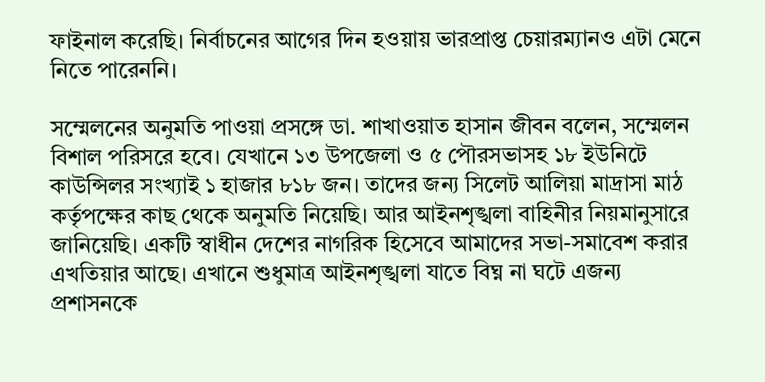ফাইনাল করেছি। নির্বাচনের আগের দিন হওয়ায় ভারপ্রাপ্ত চেয়ারম্যানও এটা মেনে নিতে পারেননি।

সম্মেলনের অনুমতি পাওয়া প্রসঙ্গে ডা. শাখাওয়াত হাসান জীবন বলেন, সম্মেলন বিশাল পরিসরে হবে। যেখানে ১৩ উপজেলা ও ৫ পৌরসভাসহ ১৮ ইউনিটে কাউন্সিলর সংখ্যাই ১ হাজার ৮১৮ জন। তাদের জন্য সিলেট আলিয়া মাদ্রাসা মাঠ কর্তৃপক্ষের কাছ থেকে অনুমতি নিয়েছি। আর আইনশৃঙ্খলা বাহিনীর নিয়মানুসারে জানিয়েছি। একটি স্বাধীন দেশের নাগরিক হিসেবে আমাদের সভা-সমাবেশ করার এখতিয়ার আছে। এখানে শুধুমাত্র আইনশৃঙ্খলা যাতে বিঘ্ন না ঘটে এজন্য প্রশাসনকে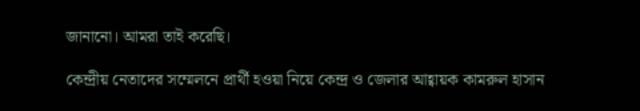জানানো। আমরা তাই করেছি।

কেন্দ্রীয় নেতাদের সম্মেলনে প্রার্থী হওয়া নিয়ে কেন্দ্র ও জেলার আহ্বায়ক কামরুল হাসান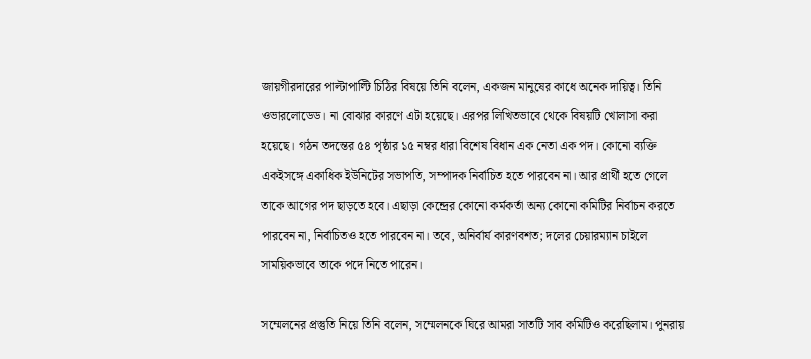জায়গীরদারের পাল্টাপাল্টি চিঠির বিষয়ে তিনি বলেন, একজন মানুষের কাধে অনেক দায়িত্ব। তিনি ওভারলোডেড। না বোঝার কারণে এটা হয়েছে। এরপর লিখিতভাবে থেকে বিষয়টি খোলাসা করা হয়েছে। গঠন তদন্তের ৫৪ পৃষ্ঠার ১৫ নম্বর ধারা বিশেষ বিধান এক নেতা এক পদ। কোনো ব্যক্তি একইসঙ্গে একাধিক ইউনিটের সভাপতি, সম্পাদক নির্বাচিত হতে পারবেন না। আর প্রার্থী হতে গেলে তাকে আগের পদ ছাড়তে হবে। এছাড়া কেন্দ্রের কোনো কর্মকর্তা অন্য কোনো কমিটির নির্বাচন করতে পারবেন না, নির্বাচিতও হতে পারবেন না। তবে, অনির্বার্য কারণবশত; দলের চেয়ারম্যান চাইলে সাময়িকভাবে তাকে পদে নিতে পারেন।

সম্মেলনের প্রস্তুতি নিয়ে তিনি বলেন, সম্মেলনকে ঘিরে আমরা সাতটি সাব কমিটিও করেছিলাম। পুনরায়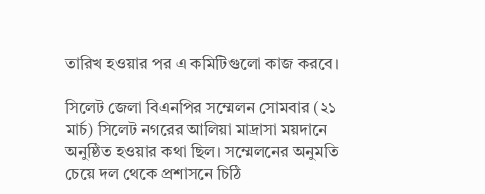তারিখ হওয়ার পর এ কমিটিগুলো কাজ করবে।

সিলেট জেলা বিএনপির সম্মেলন সোমবার (২১ মার্চ) সিলেট নগরের আলিয়া মাদ্রাসা ময়দানে অনুষ্ঠিত হওয়ার কথা ছিল। সম্মেলনের অনুমতি চেয়ে দল থেকে প্রশাসনে চিঠি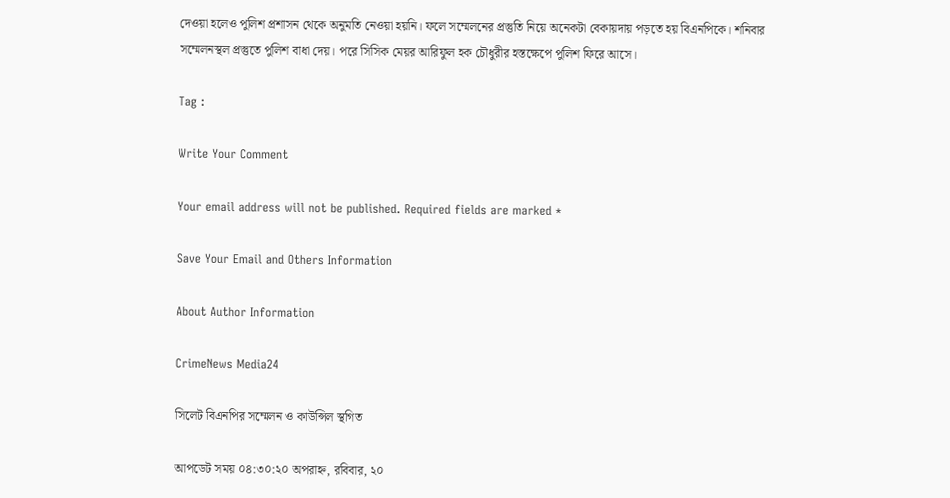দেওয়া হলেও পুলিশ প্রশাসন থেকে অনুমতি নেওয়া হয়নি। ফলে সম্মেলনের প্রস্তুতি নিয়ে অনেকটা বেকায়দায় পড়তে হয় বিএনপিকে। শনিবার সম্মেলনস্থল প্রস্তুতে পুলিশ বাধা দেয়। পরে সিসিক মেয়র আরিফুল হক চৌধুরীর হস্তক্ষেপে পুলিশ ফিরে আসে।

Tag :

Write Your Comment

Your email address will not be published. Required fields are marked *

Save Your Email and Others Information

About Author Information

CrimeNews Media24

সিলেট বিএনপির সম্মেলন ও কাউন্সিল স্থগিত

আপডেট সময় ০৪:৩০:২০ অপরাহ্ন, রবিবার, ২০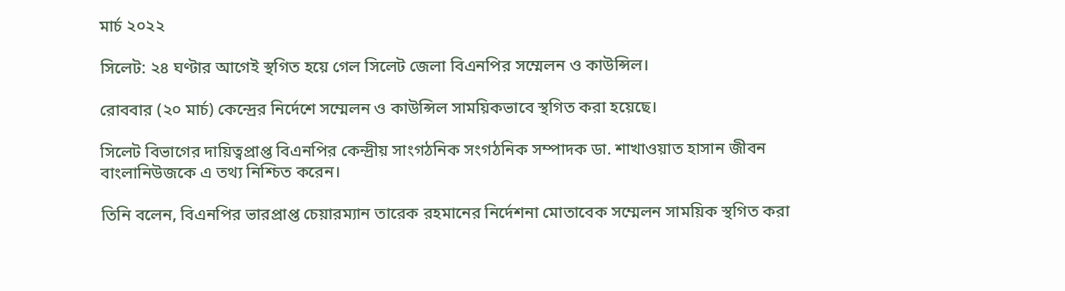মার্চ ২০২২

সিলেট: ২৪ ঘণ্টার আগেই স্থগিত হয়ে গেল সিলেট জেলা বিএনপির সম্মেলন ও কাউন্সিল।

রোববার (২০ মার্চ) কেন্দ্রের নির্দেশে সম্মেলন ও কাউন্সিল সাময়িকভাবে স্থগিত করা হয়েছে।

সিলেট বিভাগের দায়িত্বপ্রাপ্ত বিএনপির কেন্দ্রীয় সাংগঠনিক সংগঠনিক সম্পাদক ডা. শাখাওয়াত হাসান জীবন বাংলানিউজকে এ তথ্য নিশ্চিত করেন।

তিনি বলেন, বিএনপির ভারপ্রাপ্ত চেয়ারম্যান তারেক রহমানের নির্দেশনা মোতাবেক সম্মেলন সাময়িক স্থগিত করা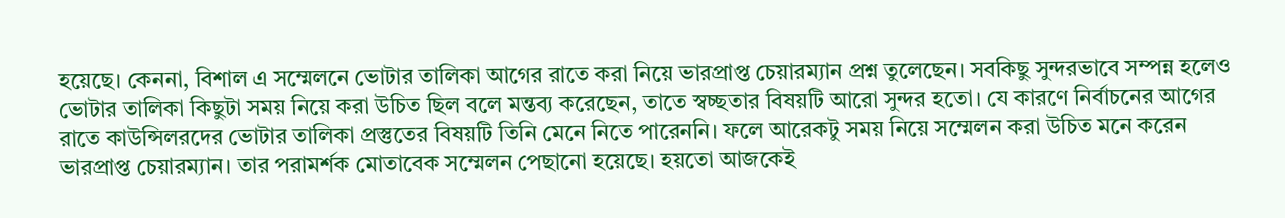হয়েছে। কেননা, বিশাল এ সম্মেলনে ভোটার তালিকা আগের রাতে করা নিয়ে ভারপ্রাপ্ত চেয়ারম্যান প্রশ্ন তুলেছেন। সবকিছু সুন্দরভাবে সম্পন্ন হলেও ভোটার তালিকা কিছুটা সময় নিয়ে করা উচিত ছিল বলে মন্তব্য করেছেন, তাতে স্বচ্ছতার বিষয়টি আরো সুন্দর হতো। যে কারণে নির্বাচনের আগের রাতে কাউন্সিলরদের ভোটার তালিকা প্রস্তুতের বিষয়টি তিনি মেনে নিতে পারেননি। ফলে আরেকটু সময় নিয়ে সম্মেলন করা উচিত মনে করেন ভারপ্রাপ্ত চেয়ারম্যান। তার পরামর্শক মোতাবেক সম্মেলন পেছানো হয়েছে। হয়তো আজকেই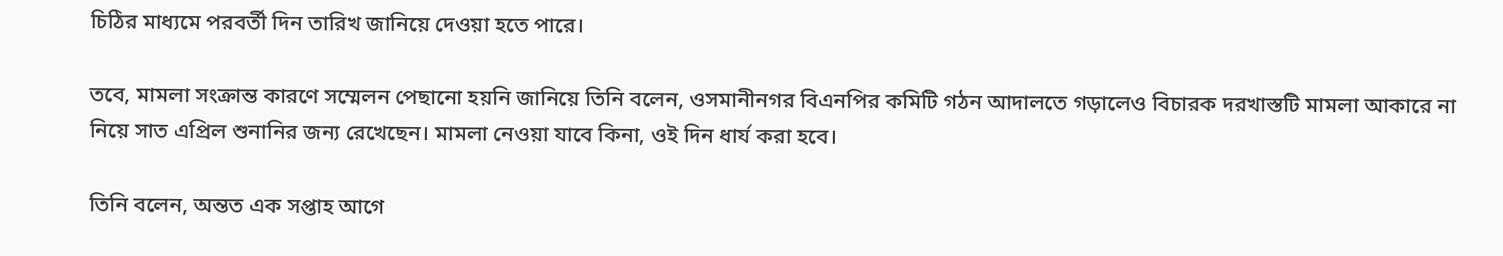চিঠির মাধ্যমে পরবর্তী দিন তারিখ জানিয়ে দেওয়া হতে পারে।

তবে, মামলা সংক্রান্ত কারণে সম্মেলন পেছানো হয়নি জানিয়ে তিনি বলেন, ওসমানীনগর বিএনপির কমিটি গঠন আদালতে গড়ালেও বিচারক দরখাস্তটি মামলা আকারে না নিয়ে সাত এপ্রিল শুনানির জন্য রেখেছেন। মামলা নেওয়া যাবে কিনা, ওই দিন ধার্য করা হবে।

তিনি বলেন, অন্তত এক সপ্তাহ আগে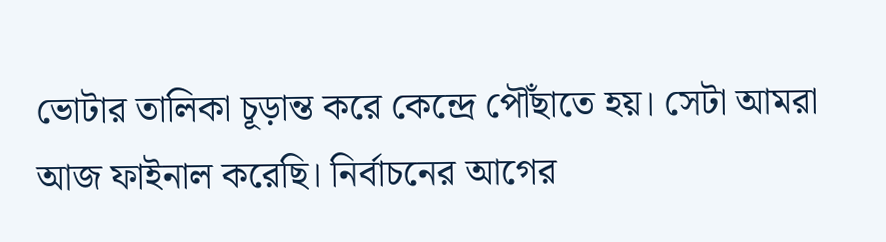ভোটার তালিকা চূড়ান্ত করে কেন্দ্রে পৌঁছাতে হয়। সেটা আমরা আজ ফাইনাল করেছি। নির্বাচনের আগের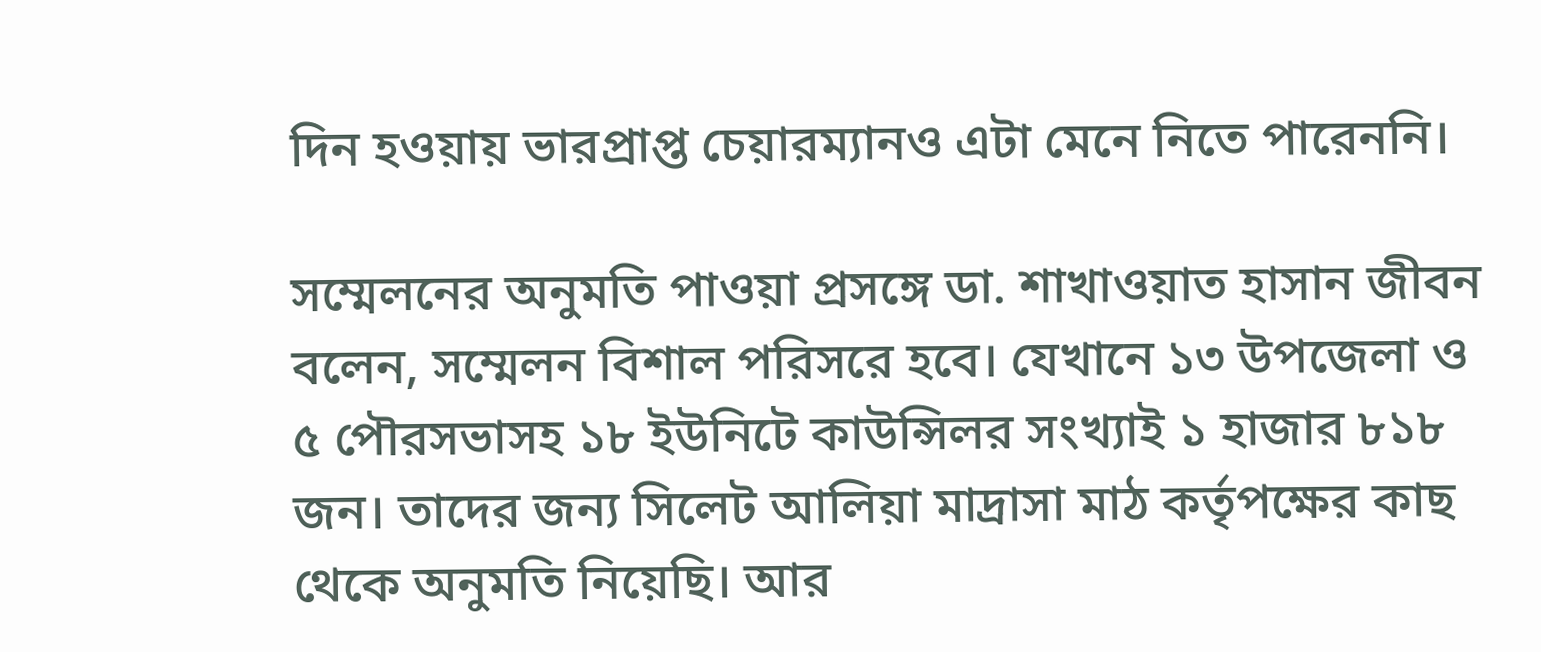দিন হওয়ায় ভারপ্রাপ্ত চেয়ারম্যানও এটা মেনে নিতে পারেননি।

সম্মেলনের অনুমতি পাওয়া প্রসঙ্গে ডা. শাখাওয়াত হাসান জীবন বলেন, সম্মেলন বিশাল পরিসরে হবে। যেখানে ১৩ উপজেলা ও ৫ পৌরসভাসহ ১৮ ইউনিটে কাউন্সিলর সংখ্যাই ১ হাজার ৮১৮ জন। তাদের জন্য সিলেট আলিয়া মাদ্রাসা মাঠ কর্তৃপক্ষের কাছ থেকে অনুমতি নিয়েছি। আর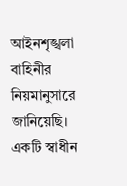আইনশৃঙ্খলা বাহিনীর নিয়মানুসারে জানিয়েছি। একটি স্বাধীন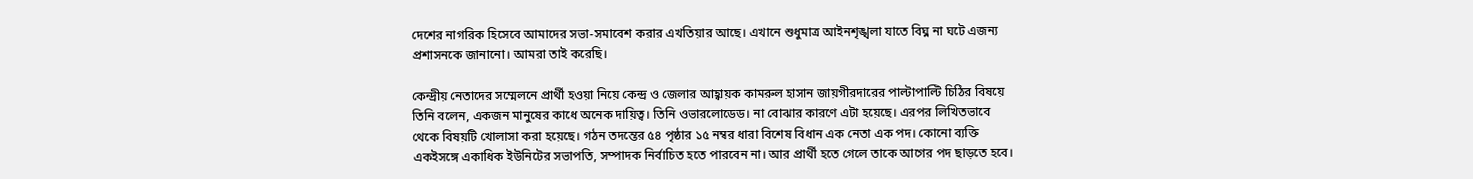দেশের নাগরিক হিসেবে আমাদের সভা-সমাবেশ করার এখতিয়ার আছে। এখানে শুধুমাত্র আইনশৃঙ্খলা যাতে বিঘ্ন না ঘটে এজন্য প্রশাসনকে জানানো। আমরা তাই করেছি।

কেন্দ্রীয় নেতাদের সম্মেলনে প্রার্থী হওয়া নিয়ে কেন্দ্র ও জেলার আহ্বায়ক কামরুল হাসান জায়গীরদারের পাল্টাপাল্টি চিঠির বিষয়ে তিনি বলেন, একজন মানুষের কাধে অনেক দায়িত্ব। তিনি ওভারলোডেড। না বোঝার কারণে এটা হয়েছে। এরপর লিখিতভাবে থেকে বিষয়টি খোলাসা করা হয়েছে। গঠন তদন্তের ৫৪ পৃষ্ঠার ১৫ নম্বর ধারা বিশেষ বিধান এক নেতা এক পদ। কোনো ব্যক্তি একইসঙ্গে একাধিক ইউনিটের সভাপতি, সম্পাদক নির্বাচিত হতে পারবেন না। আর প্রার্থী হতে গেলে তাকে আগের পদ ছাড়তে হবে।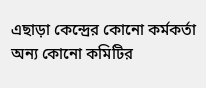এছাড়া কেন্দ্রের কোনো কর্মকর্তা অন্য কোনো কমিটির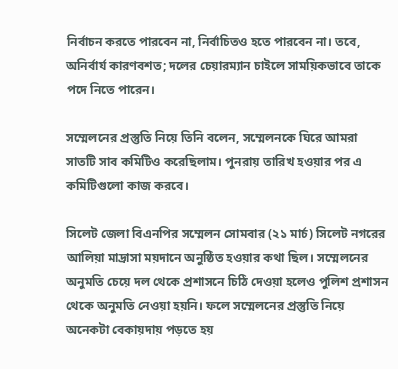নির্বাচন করতে পারবেন না, নির্বাচিতও হতে পারবেন না। তবে, অনির্বার্য কারণবশত; দলের চেয়ারম্যান চাইলে সাময়িকভাবে তাকে পদে নিতে পারেন।

সম্মেলনের প্রস্তুতি নিয়ে তিনি বলেন, সম্মেলনকে ঘিরে আমরা সাতটি সাব কমিটিও করেছিলাম। পুনরায় তারিখ হওয়ার পর এ কমিটিগুলো কাজ করবে।

সিলেট জেলা বিএনপির সম্মেলন সোমবার (২১ মার্চ) সিলেট নগরের আলিয়া মাদ্রাসা ময়দানে অনুষ্ঠিত হওয়ার কথা ছিল। সম্মেলনের অনুমতি চেয়ে দল থেকে প্রশাসনে চিঠি দেওয়া হলেও পুলিশ প্রশাসন থেকে অনুমতি নেওয়া হয়নি। ফলে সম্মেলনের প্রস্তুতি নিয়ে অনেকটা বেকায়দায় পড়তে হয়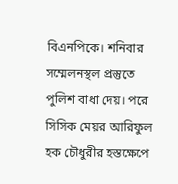বিএনপিকে। শনিবার সম্মেলনস্থল প্রস্তুতে পুলিশ বাধা দেয়। পরে সিসিক মেয়র আরিফুল হক চৌধুরীর হস্তক্ষেপে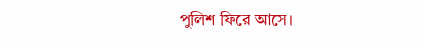পুলিশ ফিরে আসে।